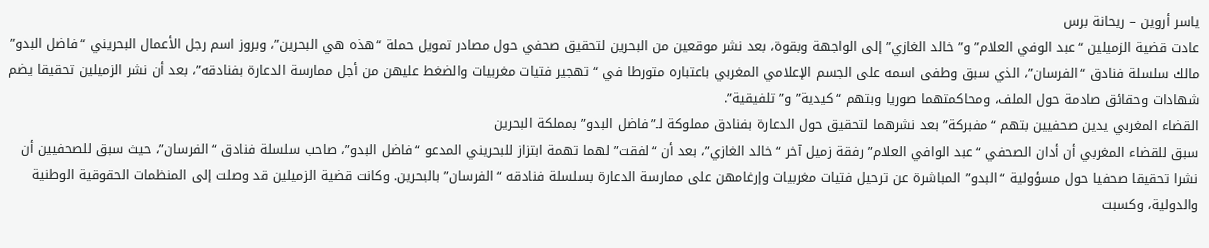ياسر أروين – ريحانة برس
عادت قضية الزميلين “عبد الوفي العلام” و”خالد الغازي” إلى الواجهة وبقوة، بعد نشر موقعين من البحرين لتحقيق صحفي حول مصادر تمويل حملة “هذه هي البحرين”، وبروز اسم رجل الأعمال البحريني “فاضل البدو” مالك سلسلة فنادق “الفرسان”، الذي سبق وطفى اسمه على الجسم الإعلامي المغربي باعتباره متورطا في “تهجير فتيات مغربيات والضغط عليهن من أجل ممارسة الدعارة بفنادقه”، بعد أن نشر الزميلين تحقيقا يضم شهادات وحقائق صادمة حول الملف، ومحاكمتهما صوريا وبتهم “كيدية” و”تلفيقية”.
القضاء المغربي يدين صحفيين بتهم “مفبركة” بعد نشرهما لتحقيق حول الدعارة بفنادق مملوكة لـ”فاضل البدو” بمملكة البحرين
سبق للقضاء المغربي أن أدان الصحفي “عبد الوافي العلام” رفقة زميل آخر “خالد الغازي”، بعد أن “لفقت” لهما تهمة ابتزاز للبحريني المدعو “فاضل البدو”، صاحب سلسلة فنادق “الفرسان”، حيث سبق للصحفيين أن نشرا تحقيقا صحفيا حول مسؤولية “البدو” المباشرة عن ترحيل فتيات مغربيات وإرغامهن على ممارسة الدعارة بسلسلة فنادقه “الفرسان” بالبحرين. وكانت قضية الزميلين قد وصلت إلى المنظمات الحقوقية الوطنية والدولية، وكسبت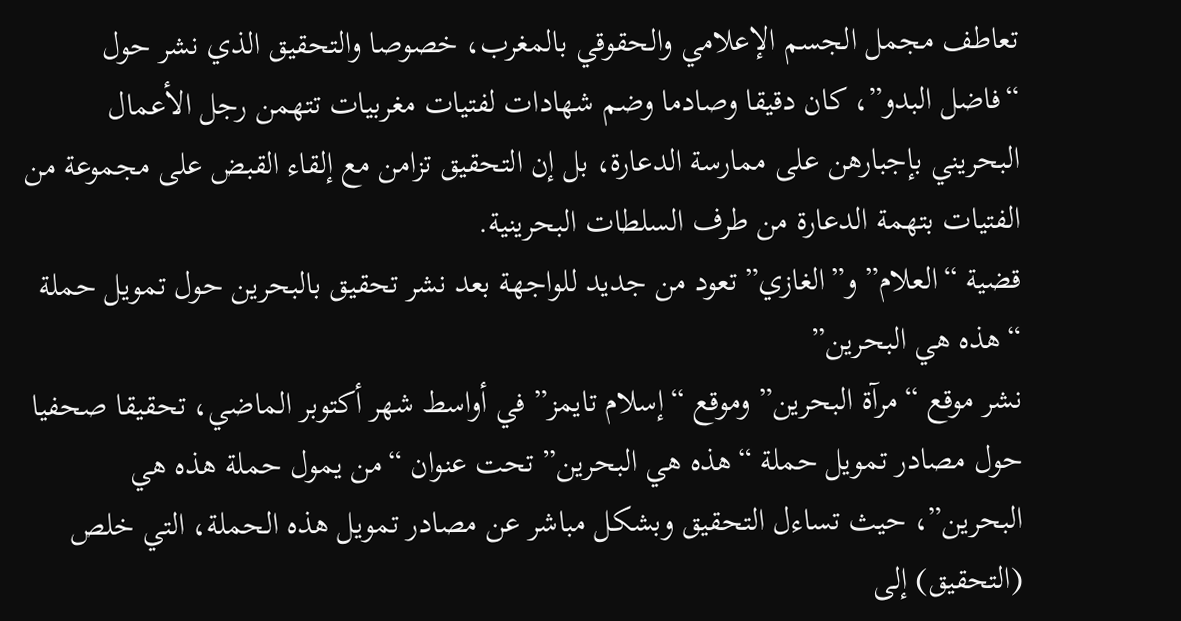تعاطف مجمل الجسم الإعلامي والحقوقي بالمغرب، خصوصا والتحقيق الذي نشر حول “فاضل البدو”، كان دقيقا وصادما وضم شهادات لفتيات مغربيات تتهمن رجل الأعمال البحريني بإجبارهن على ممارسة الدعارة، بل إن التحقيق تزامن مع إلقاء القبض على مجموعة من الفتيات بتهمة الدعارة من طرف السلطات البحرينية.
قضية “العلام” و”الغازي” تعود من جديد للواجهة بعد نشر تحقيق بالبحرين حول تمويل حملة “هذه هي البحرين”
نشر موقع “مرآة البحرين” وموقع “إسلام تايمز” في أواسط شهر أكتوبر الماضي، تحقيقا صحفيا حول مصادر تمويل حملة “هذه هي البحرين” تحت عنوان “من يمول حملة هذه هي البحرين”، حيث تساءل التحقيق وبشكل مباشر عن مصادر تمويل هذه الحملة، التي خلص (التحقيق) إلى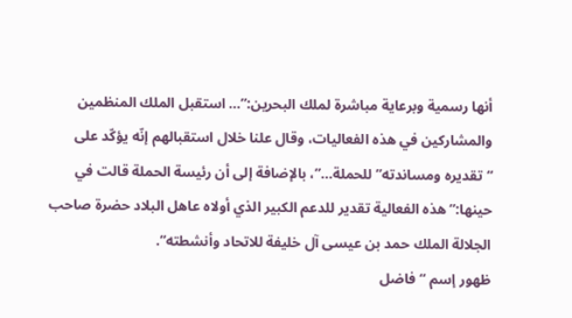أنها رسمية وبرعاية مباشرة لملك البحرين:”… استقبل الملك المنظمين والمشاركين في هذه الفعاليات، وقال علنا خلال استقبالهم إنّه يؤكّد على “تقديره ومساندته” للحملة…”، بالإضافة إلى أن رئيسة الحملة قالت في حينها:” هذه الفعالية تقدير للدعم الكبير الذي أولاه عاهل البلاد حضرة صاحب الجلالة الملك حمد بن عيسى آل خليفة للاتحاد وأنشطته”.
ظهور إسم “فاضل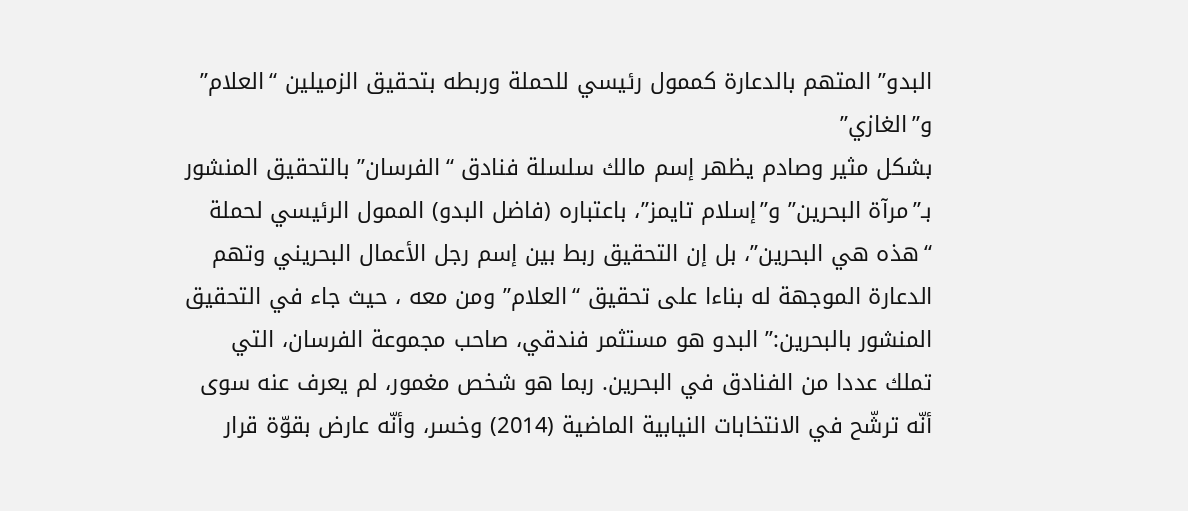البدو” المتهم بالدعارة كممول رئيسي للحملة وربطه بتحقيق الزميلين “العلام” و”الغازي”
بشكل مثير وصادم يظهر إسم مالك سلسلة فنادق “الفرسان” بالتحقيق المنشور بـ”مرآة البحرين” و”إسلام تايمز”، باعتباره (فاضل البدو) الممول الرئيسي لحملة “هذه هي البحرين”، بل إن التحقيق ربط بين إسم رجل الأعمال البحريني وتهم الدعارة الموجهة له بناءا على تحقيق “العلام” ومن معه ، حيث جاء في التحقيق المنشور بالبحرين:” البدو هو مستثمر فندقي، صاحب مجموعة الفرسان، التي تملك عددا من الفنادق في البحرين. ربما هو شخص مغمور، لم يعرف عنه سوى أنّه ترشّح في الانتخابات النيابية الماضية (2014) وخسر، وأنّه عارض بقوّة قرار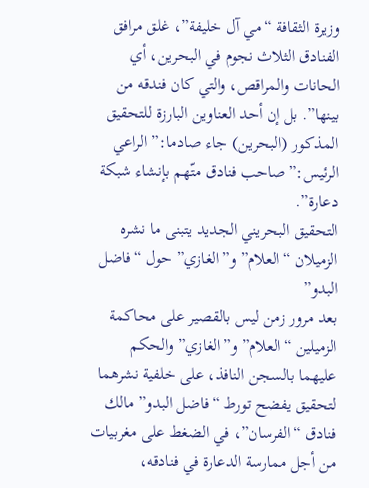وزيرة الثقافة “مي آل خليفة”، غلق مرافق الفنادق الثلاث نجوم في البحرين، أي الحانات والمراقص، والتي كان فندقه من بينها”. بل إن أحد العناوين البارزة للتحقيق المذكور (البحرين) جاء صادما:” الراعي الرئيس:”صاحب فنادق متّهم بإنشاء شبكة دعارة”.
التحقيق البحريني الجديد يتبنى ما نشره الزميلان “العلام” و”الغازي” حول “فاضل البدو”
بعد مرور زمن ليس بالقصير على محاكمة الزميلين “العلام” و”الغازي” والحكم عليهما بالسجن النافذ، على خلفية نشرهما لتحقيق يفضح تورط “فاضل البدو” مالك فنادق “الفرسان”، في الضغط على مغربيات من أجل ممارسة الدعارة في فنادقه،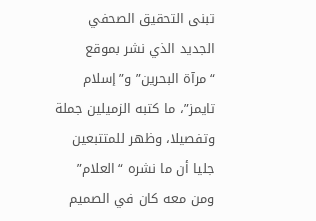تبنى التحقيق الصحفي الجديد الذي نشر بموقع “مرآة البحرين” و”إسلام تايمز”، ما كتبه الزميلين جملة وتفصيلا، وظهر للمتتبعين جليا أن ما نشره “العلام” ومن معه كان في الصميم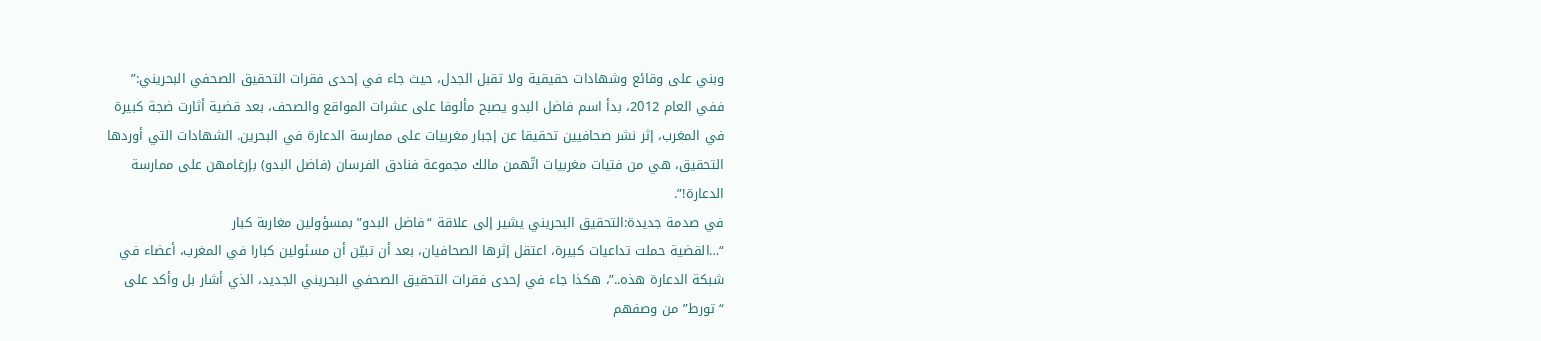وبني على وقائع وشهادات حقيقية ولا تقبل الجدل، حيث جاء في إحدى فقرات التحقيق الصحفي البحريني:” ففي العام 2012، بدأ اسم فاضل البدو يصبح مألوفا على عشرات المواقع والصحف، بعد قضية أثارت ضجة كبيرة في المغرب، إثر نشر صحافيين تحقيقا عن إجبار مغربيات على ممارسة الدعارة في البحرين. الشهادات التي أوردها التحقيق، هي من فتيات مغربيات اتّهمن مالك مجموعة فنادق الفرسان (فاضل البدو) بإرغامهن على ممارسة الدعارة!”.
في صدمة جديدة:التحقيق البحريني يشير إلى علاقة “فاضل البدو” بمسؤولين مغاربة كبار
“…القضية حملت تداعيات كبيرة، اعتقل إثرها الصحافيان، بعد أن تبيّن أن مسئولين كبارا في المغرب، أعضاء في شبكة الدعارة هذه..”، هكذا جاء في إحدى فقرات التحقيق الصحفي البحريني الجديد، الذي أشار بل وأكد على “تورط” من وصفهم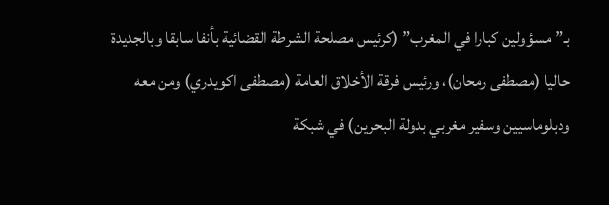بـ”مسؤولين كبارا في المغرب” (كرئيس مصلحة الشرطة القضائية بأنفا سابقا وبالجديدة حاليا (مصطفى رمحان)، ورئيس فرقة الأخلاق العامة (مصطفى اكويدري) ومن معه ودبلوماسيين وسفير مغربي بدولة البحرين) في شبكة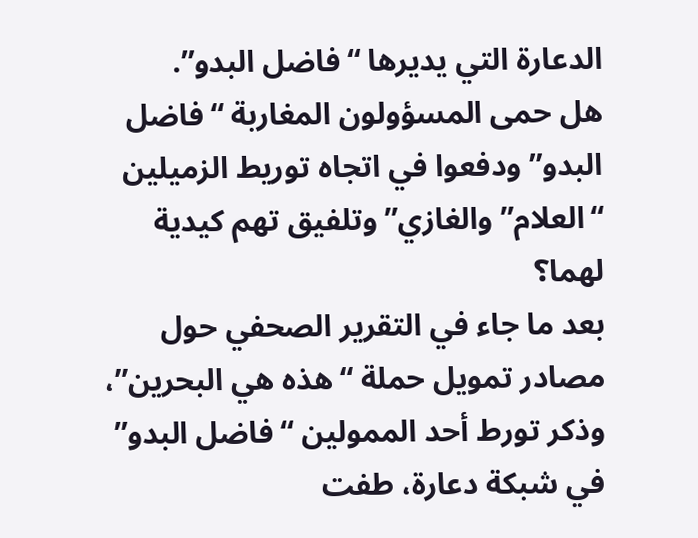الدعارة التي يديرها “فاضل البدو”.
هل حمى المسؤولون المغاربة “فاضل البدو” ودفعوا في اتجاه توريط الزميلين “العلام” والغازي” وتلفيق تهم كيدية لهما؟
بعد ما جاء في التقرير الصحفي حول مصادر تمويل حملة “هذه هي البحرين”، وذكر تورط أحد الممولين “فاضل البدو” في شبكة دعارة، طفت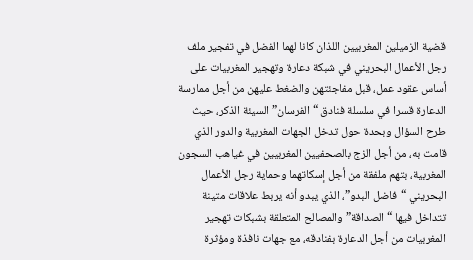قضية الزميلين المغربيين اللذان كانا لهما الفضل في تفجير ملف رجل الأعمال البحريني في شبكة دعارة وتهجير المغربيات على أساس عقود عمل، قبل مفاجئتهن والضغط عليهن من أجل ممارسة الدعارة قسرا في سلسلة فنادق “الفرسان” السيئة الذكر، حيث طرح السؤال وبحدة حول تدخل الجهات المغربية والدور الذي قامت به، من أجل الزج بالصحفيين المغربيين في غياهب السجون المغربية، بتهم ملفقة من أجل إسكاتهما وحماية رجل الأعمال البحريني “فاضل البدو”، الذي يبدو أنه يربط علاقات متينة تتداخل فيها “الصداقة” والمصالح المتعلقة بشبكات تهجير المغربيات من أجل الدعارة بفنادقه، مع جهات نافذة ومؤثرة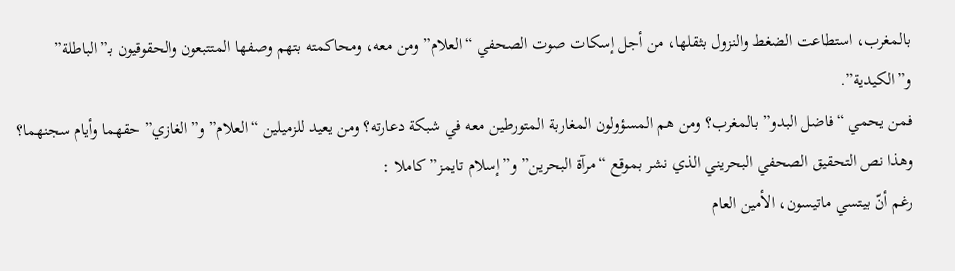بالمغرب، استطاعت الضغط والنزول بثقلها، من أجل إسكات صوت الصحفي “العلام” ومن معه، ومحاكمته بتهم وصفها المتتبعون والحقوقيون بـ”الباطلة” و”الكيدية”.
فمن يحمي “فاضل البدو” بالمغرب؟ ومن هم المسؤولون المغاربة المتورطين معه في شبكة دعارته؟ ومن يعيد للزميلين “العلام” و”الغازي” حقهما وأيام سجنهما؟
وهذا نص التحقيق الصحفي البحريني الذي نشر بموقع “مرآة البحرين” و”إسلام تايمز” كاملا :
رغم أنّ بيتسي ماتيسون، الأمين العام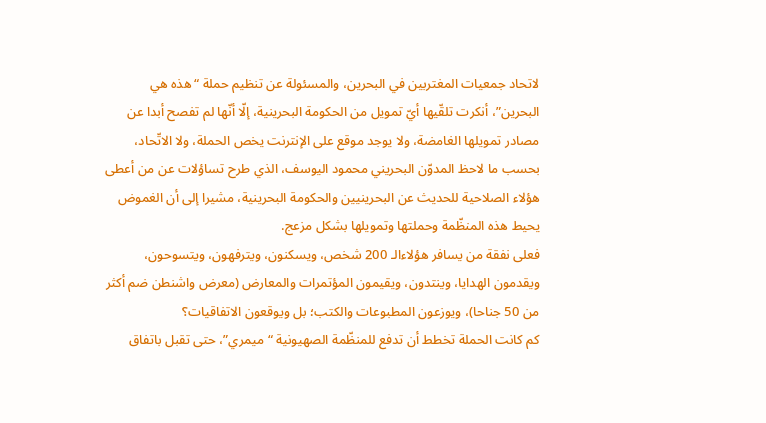لاتحاد جمعيات المغتربين في البحرين، والمسئولة عن تنظيم حملة “هذه هي البحرين”، أنكرت تلقّيها أيّ تمويل من الحكومة البحرينية، إلّا أنّها لم تفصح أبدا عن مصادر تمويلها الغامضة، ولا يوجد موقع على الإنترنت يخص الحملة، ولا الاتّحاد، بحسب ما لاحظ المدوّن البحريني محمود اليوسف، الذي طرح تساؤلات عن من أعطى هؤلاء الصلاحية للحديث عن البحرينيين والحكومة البحرينية، مشيرا إلى أن الغموض يحيط هذه المنظّمة وحملتها وتمويلها بشكل مزعج.
فعلى نفقة من يسافر هؤلاءالـ 200 شخص، ويسكنون، ويترفهون، ويتسوحون، ويقدمون الهدايا، وينتدون، ويقيمون المؤتمرات والمعارض (معرض واشنطن ضم أكثر من 50 جناحا)، ويوزعون المطبوعات والكتب؛ بل ويوقعون الاتفاقيات؟
كم كانت الحملة تخطط أن تدفع للمنظّمة الصهيونية “ميمري”، حتى تقبل باتفاق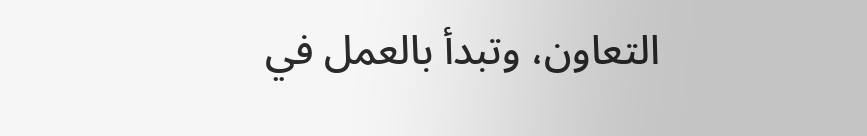التعاون، وتبدأ بالعمل في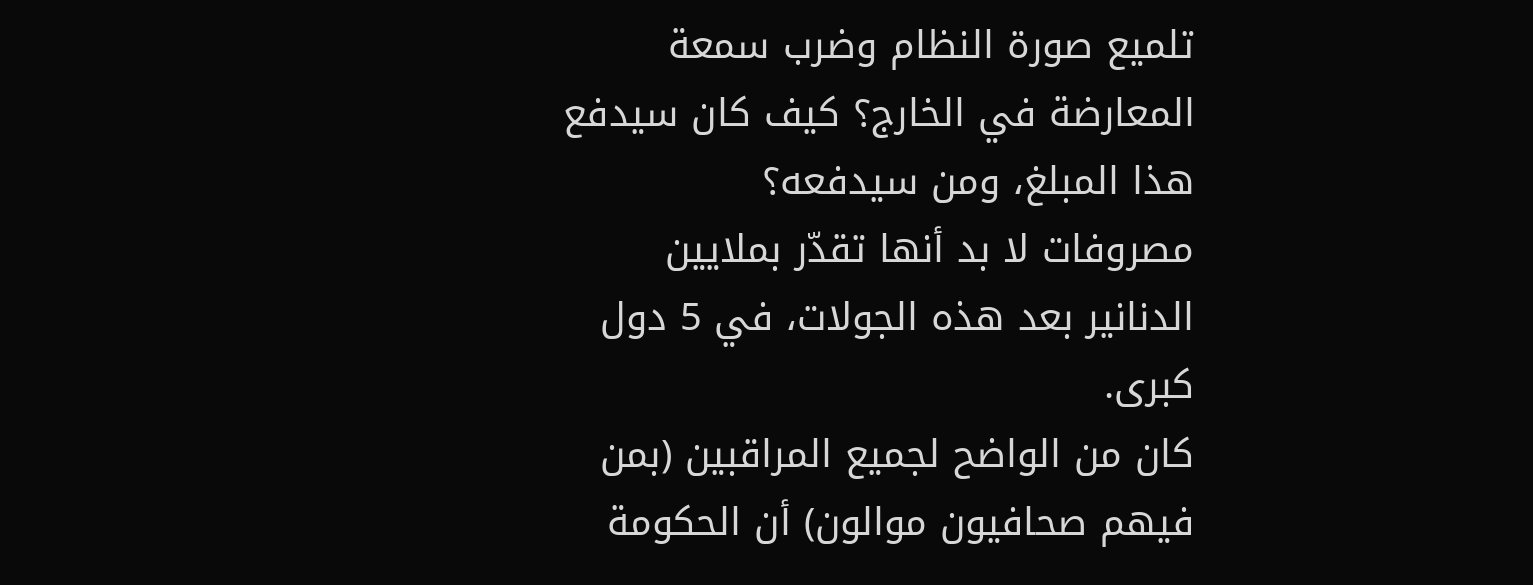تلميع صورة النظام وضرب سمعة المعارضة في الخارج؟ كيف كان سيدفع هذا المبلغ، ومن سيدفعه؟
مصروفات لا بد أنها تقدّر بملايين الدنانير بعد هذه الجولات، في 5 دول كبرى.
كان من الواضح لجميع المراقبين (بمن فيهم صحافيون موالون) أن الحكومة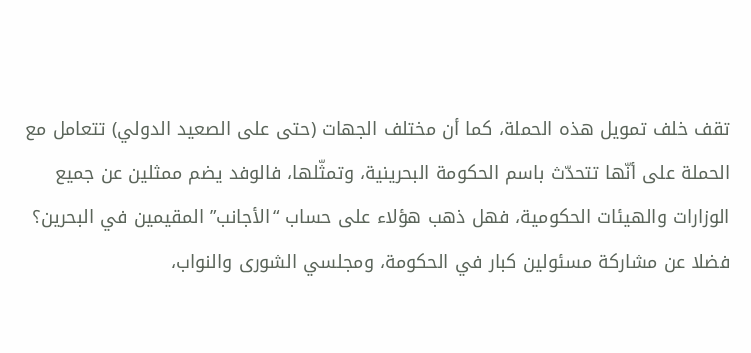تقف خلف تمويل هذه الحملة، كما أن مختلف الجهات (حتى على الصعيد الدولي) تتعامل مع الحملة على أنّها تتحدّث باسم الحكومة البحرينية، وتمثّلها، فالوفد يضم ممثلين عن جميع الوزارات والهيئات الحكومية، فهل ذهب هؤلاء على حساب “الأجانب” المقيمين في البحرين؟
فضلا عن مشاركة مسئولين كبار في الحكومة، ومجلسي الشورى والنواب،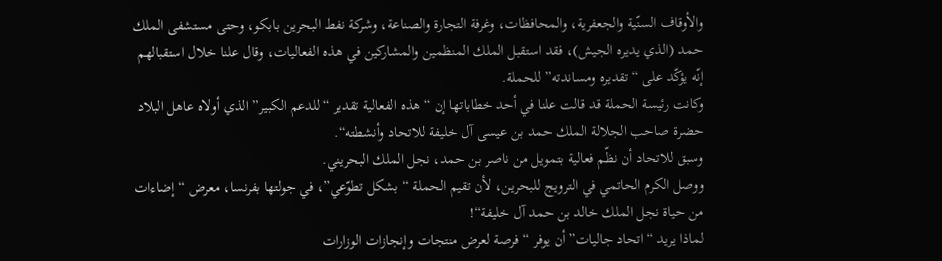والأوقاف السنّية والجعفرية، والمحافظات، وغرفة التجارة والصناعة، وشركة نفط البحرين بابكو، وحتى مستشفى الملك حمد (الذي يديره الجيش)، فقد استقبل الملك المنظمين والمشاركين في هذه الفعاليات، وقال علنا خلال استقبالهم إنّه يؤكّد على “تقديره ومساندته” للحملة.
وكانت رئيسة الحملة قد قالت علنا في أحد خطاباتها إن “هذه الفعالية تقدير “للدعم الكبير” الذي أولاه عاهل البلاد حضرة صاحب الجلالة الملك حمد بن عيسى آل خليفة للاتحاد وأنشطته“.
وسبق للاتحاد أن نظّم فعالية بتمويل من ناصر بن حمد، نجل الملك البحريني.
ووصل الكرم الحاتمي في الترويج للبحرين، لأن تقيم الحملة “بشكل تطوّعي”، في جولتها بفرنسا، معرض “إضاءات من حياة نجل الملك خالد بن حمد آل خليفة“!
لماذا يريد “اتحاد جاليات” أن يوفر “فرصة لعرض منتجات وإنجازات الوزارات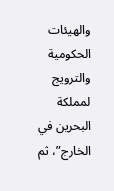والهيئات الحكومية والترويج لمملكة البحرين في الخارج”، ثم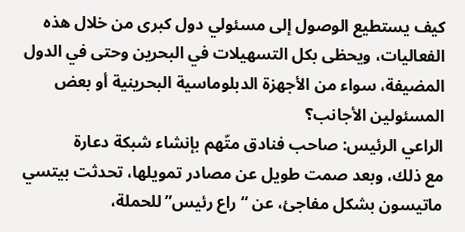كيف يستطيع الوصول إلى مسئولي دول كبرى من خلال هذه الفعاليات، ويحظى بكل التسهيلات في البحرين وحتى في الدول المضيفة، سواء من الأجهزة الدبلوماسية البحرينية أو بعض المسئولين الأجانب؟
الراعي الرئيس: صاحب فنادق متّهم بإنشاء شبكة دعارة
مع ذلك، وبعد صمت طويل عن مصادر تمويلها، تحدثت بيتسي ماتيسون بشكل مفاجئ، عن “راع رئيس” للحملة،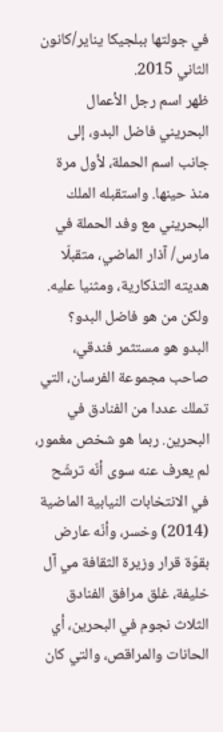في جولتها ببلجيكا يناير/كانون الثاني 2015.
ظهر اسم رجل الأعمال البحريني فاضل البدو، إلى جانب اسم الحملة، لأول مرة منذ حينها. واستقبله الملك البحريني مع وفد الحملة في مارس/ آذار الماضي، متقبلّا هديته التذكارية، ومثنيا عليه.
ولكن من هو فاضل البدو؟
البدو هو مستثمر فندقي، صاحب مجموعة الفرسان، التي تملك عددا من الفنادق في البحرين. ربما هو شخص مغمور، لم يعرف عنه سوى أنّه ترشّح في الانتخابات النيابية الماضية (2014) وخسر، وأنّه عارض بقوّة قرار وزيرة الثقافة مي آل خليفة، غلق مرافق الفنادق الثلاث نجوم في البحرين، أي الحانات والمراقص، والتي كان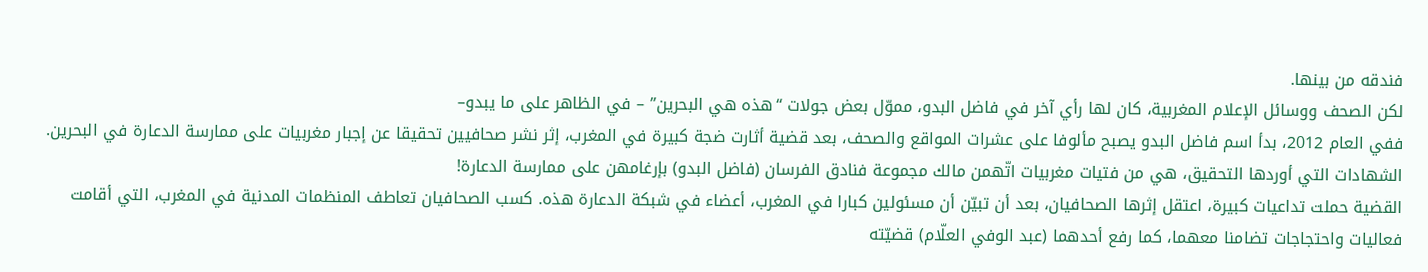فندقه من بينها.
لكن الصحف ووسائل الإعلام المغربية، كان لها رأي آخر في فاضل البدو، مموّل بعض جولات “هذه هي البحرين” – في الظاهر على ما يبدو–
ففي العام 2012، بدأ اسم فاضل البدو يصبح مألوفا على عشرات المواقع والصحف، بعد قضية أثارت ضجة كبيرة في المغرب، إثر نشر صحافيين تحقيقا عن إجبار مغربيات على ممارسة الدعارة في البحرين. الشهادات التي أوردها التحقيق، هي من فتيات مغربيات اتّهمن مالك مجموعة فنادق الفرسان (فاضل البدو) بإرغامهن على ممارسة الدعارة!
القضية حملت تداعيات كبيرة، اعتقل إثرها الصحافيان، بعد أن تبيّن أن مسئولين كبارا في المغرب، أعضاء في شبكة الدعارة هذه. كسب الصحافيان تعاطف المنظمات المدنية في المغرب، التي أقامت فعاليات واحتجاجات تضامنا معهما، كما رفع أحدهما (عبد الوفي العلّام) قضيّته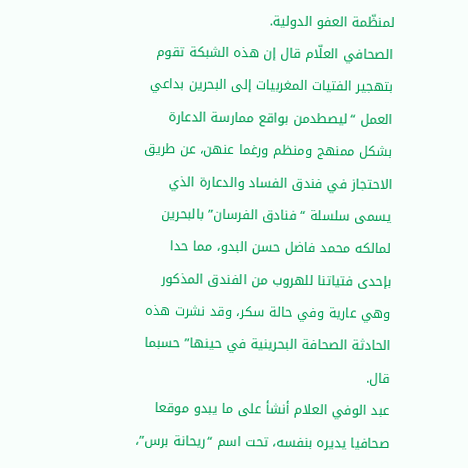لمنظّمة العفو الدولية.
الصحافي العلّام قال إن هذه الشبكة تقوم بتهجير الفتيات المغربيات إلى البحرين بداعي العمل “ليصطدمن بواقع ممارسة الدعارة بشكل ممنهج ومنظم ورغما عنهن، عن طريق الاحتجاز في فندق الفساد والدعارة الذي يسمى سلسلة “فنادق الفرسان” بالبحرين لمالكه محمد فاضل حسن البدو، مما حدا بإحدى فتياتنا للهروب من الفندق المذكور وهي عارية وفي حالة سكر، وقد نشرت هذه الحادثة الصحافة البحرينية في حينها” حسبما قال.
عبد الوفي العلام أنشأ على ما يبدو موقعا صحافيا يديره بنفسه، تحت اسم “ريحانة برس”،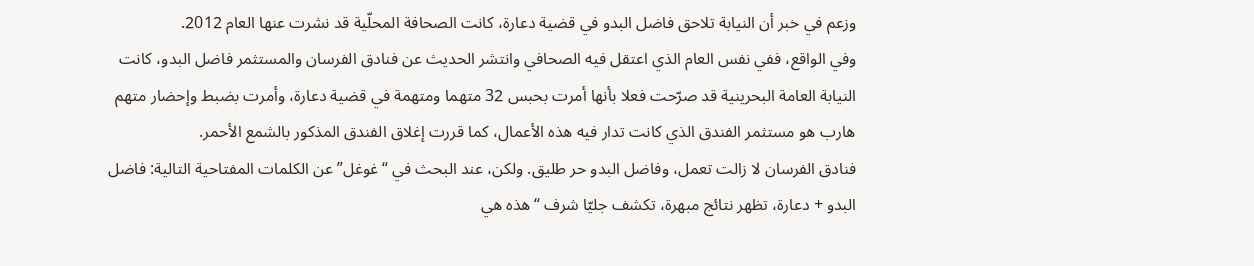وزعم في خبر أن النيابة تلاحق فاضل البدو في قضية دعارة، كانت الصحافة المحلّية قد نشرت عنها العام 2012.
وفي الواقع، ففي نفس العام الذي اعتقل فيه الصحافي وانتشر الحديث عن فنادق الفرسان والمستثمر فاضل البدو، كانت النيابة العامة البحرينية قد صرّحت فعلا بأنها أمرت بحبس 32 متهما ومتهمة في قضية دعارة، وأمرت بضبط وإحضار متهم هارب هو مستثمر الفندق الذي كانت تدار فيه هذه الأعمال، كما قررت إغلاق الفندق المذكور بالشمع الأحمر.
فنادق الفرسان لا زالت تعمل، وفاضل البدو حر طليق. ولكن، عند البحث في “غوغل” عن الكلمات المفتاحية التالية: فاضل البدو + دعارة، تظهر نتائج مبهرة، تكشف جليّا شرف “هذه هي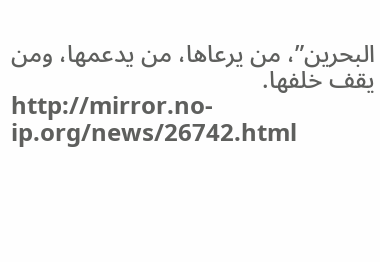البحرين”، من يرعاها، من يدعمها، ومن يقف خلفها.
http://mirror.no-ip.org/news/26742.html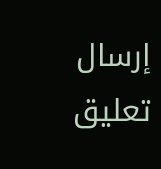إرسال تعليق